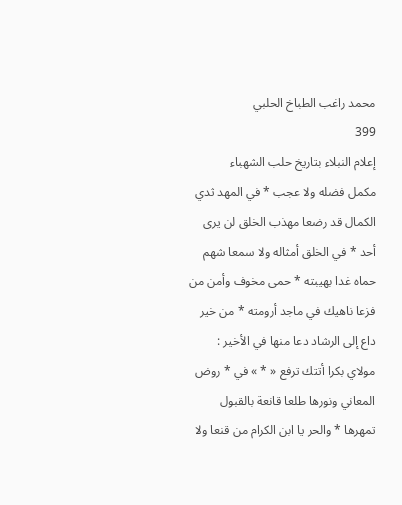محمد راغب الطباخ الحلبي
399
إعلام النبلاء بتاريخ حلب الشهباء
مكمل فضله ولا عجب * في المهد ثدي الكمال قد رضعا مهذب الخلق لن يرى أحد * في الخلق أمثاله ولا سمعا شهم حماه غدا بهيبته * حمى مخوف وأمن من فزعا ناهيك في ماجد أرومته * من خير داع إلى الرشاد دعا منها في الأخير : مولاي بكرا أتتك ترفع « * » في * روض المعاني ونورها طلعا قانعة بالقبول تمهرها * والحر يا ابن الكرام من قنعا ولا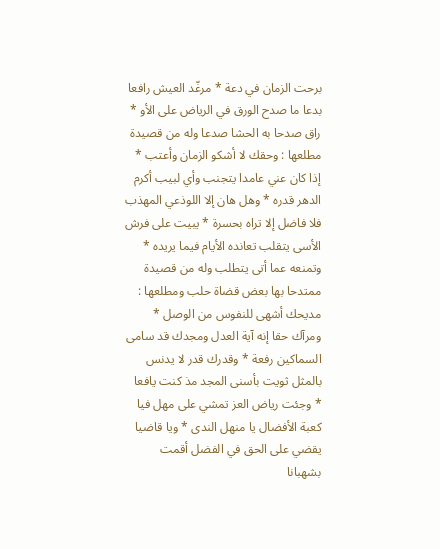برحت الزمان في دعة * مرغّد العيش رافعا بدعا ما صدح الورق في الرياض على الأو * راق صدحا به الحشا صدعا وله من قصيدة مطلعها : وحقك لا أشكو الزمان وأعتب * إذا كان عني عامدا يتجنب وأي لبيب أكرم الدهر قدره * وهل هان إلا اللوذعي المهذب فلا فاضل إلا تراه بحسرة * يبيت على فرش الأسى يتقلب تعانده الأيام فيما يريده * وتمنعه عما أتى يتطلب وله من قصيدة ممتدحا بها بعض قضاة حلب ومطلعها : مديحك أشهى للنفوس من الوصل * ومرآك حقا إنه آية العدل ومجدك قد سامى السماكين رفعة * وقدرك قدر لا يدنس بالمثل ثويت بأسنى المجد مذ كنت يافعا * وجئت رياض العز تمشي على مهل فيا كعبة الأفضال يا منهل الندى * ويا قاضيا يقضي على الحق في الفضل أقمت بشهبانا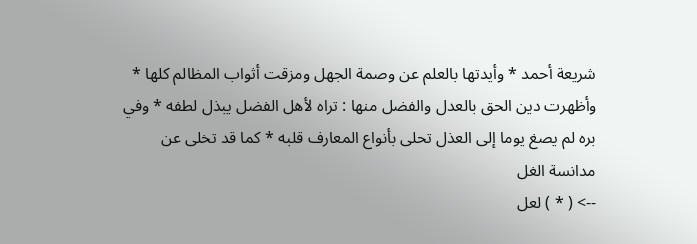شريعة أحمد * وأيدتها بالعلم عن وصمة الجهل ومزقت أثواب المظالم كلها * وأظهرت دين الحق بالعدل والفضل منها : تراه لأهل الفضل يبذل لطفه * وفي بره لم يصغ يوما إلى العذل تحلى بأنواع المعارف قلبه * كما قد تخلى عن مدانسة الغل
--> ( * ) لعل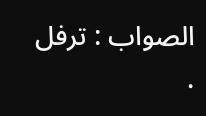الصواب : ترفل .